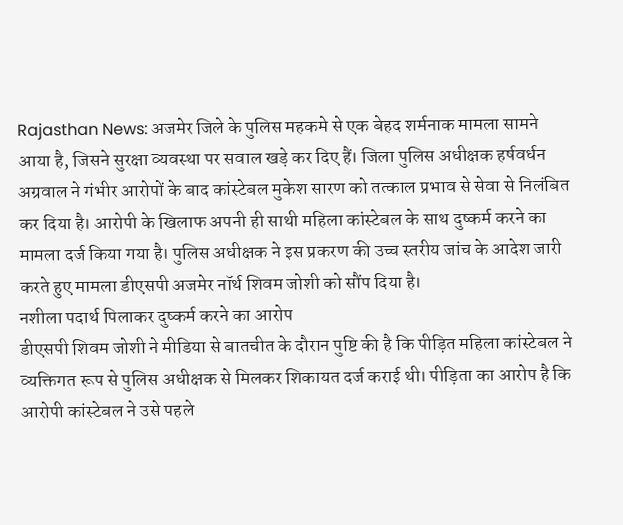Rajasthan News: अजमेर जिले के पुलिस महकमे से एक बेहद शर्मनाक मामला सामने आया है, जिसने सुरक्षा व्यवस्था पर सवाल खड़े कर दिए हैं। जिला पुलिस अधीक्षक हर्षवर्धन अग्रवाल ने गंभीर आरोपों के बाद कांस्टेबल मुकेश सारण को तत्काल प्रभाव से सेवा से निलंबित कर दिया है। आरोपी के खिलाफ अपनी ही साथी महिला कांस्टेबल के साथ दुष्कर्म करने का मामला दर्ज किया गया है। पुलिस अधीक्षक ने इस प्रकरण की उच्च स्तरीय जांच के आदेश जारी करते हुए मामला डीएसपी अजमेर नॉर्थ शिवम जोशी को सौंप दिया है।
नशीला पदार्थ पिलाकर दुष्कर्म करने का आरोप
डीएसपी शिवम जोशी ने मीडिया से बातचीत के दौरान पुष्टि की है कि पीड़ित महिला कांस्टेबल ने व्यक्तिगत रूप से पुलिस अधीक्षक से मिलकर शिकायत दर्ज कराई थी। पीड़िता का आरोप है कि आरोपी कांस्टेबल ने उसे पहले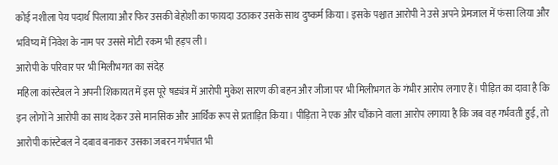कोई नशीला पेय पदार्थ पिलाया और फिर उसकी बेहोशी का फायदा उठाकर उसके साथ दुष्कर्म किया। इसके पश्चात आरोपी ने उसे अपने प्रेमजाल में फंसा लिया और भविष्य में निवेश के नाम पर उससे मोटी रकम भी हड़प ली।
आरोपी के परिवार पर भी मिलीभगत का संदेह
महिला कांस्टेबल ने अपनी शिकायत में इस पूरे षड्यंत्र में आरोपी मुकेश सारण की बहन और जीजा पर भी मिलीभगत के गंभीर आरोप लगाए हैं। पीड़ित का दावा है कि इन लोगों ने आरोपी का साथ देकर उसे मानसिक और आर्थिक रूप से प्रताड़ित किया। पीड़िता ने एक और चौंकाने वाला आरोप लगाया है कि जब वह गर्भवती हुई, तो आरोपी कांस्टेबल ने दबाव बनाकर उसका जबरन गर्भपात भी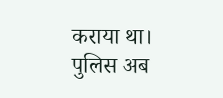कराया था। पुलिस अब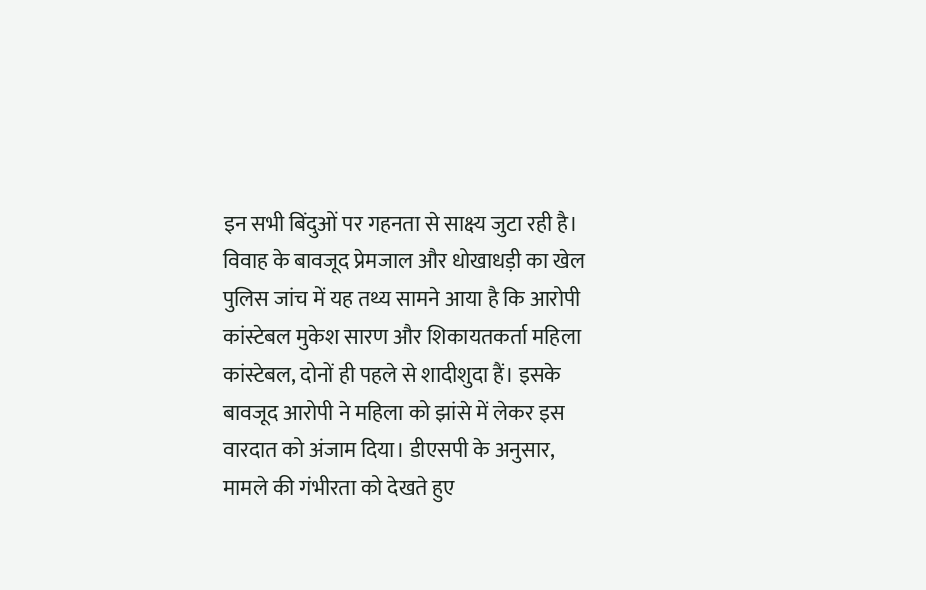इन सभी बिंदुओं पर गहनता से साक्ष्य जुटा रही है।
विवाह के बावजूद प्रेमजाल और धोखाधड़ी का खेल
पुलिस जांच में यह तथ्य सामने आया है कि आरोपी कांस्टेबल मुकेश सारण और शिकायतकर्ता महिला कांस्टेबल, दोनों ही पहले से शादीशुदा हैं। इसके बावजूद आरोपी ने महिला को झांसे में लेकर इस वारदात को अंजाम दिया। डीएसपी के अनुसार, मामले की गंभीरता को देखते हुए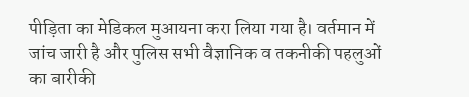पीड़िता का मेडिकल मुआयना करा लिया गया है। वर्तमान में जांच जारी है और पुलिस सभी वैज्ञानिक व तकनीकी पहलुओं का बारीकी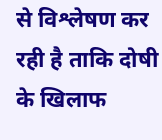से विश्लेषण कर रही है ताकि दोषी के खिलाफ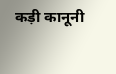कड़ी कानूनी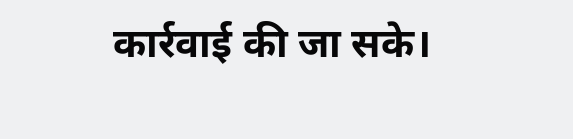कार्रवाई की जा सके।